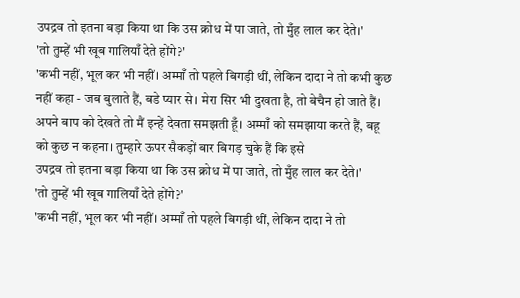उपद्रव तो इतना बड़ा किया था कि उस क्रोध में पा जाते, तो मुँह लाल कर देते।'
'तो तुम्हें भी खूब गालियाँ देते होंगे?'
'कभी नहीं, भूल कर भी नहीं। अम्माँ तो पहले बिगड़ी थीं, लेकिन दादा ने तो कभी कुछ नहीं कहा - जब बुलाते हैं, बडे प्यार से। मेरा सिर भी दुखता है, तो बेचैन हो जाते हैं। अपने बाप को देखते तो मैं इन्हें देवता समझती हूँ। अम्माँ को समझाया करते हैं, बहू को कुछ न कहना। तुम्हारे ऊपर सैकड़ों बार बिगड़ चुके हैं कि इसे
उपद्रव तो इतना बड़ा किया था कि उस क्रोध में पा जाते, तो मुँह लाल कर देते।'
'तो तुम्हें भी खूब गालियाँ देते होंगे?'
'कभी नहीं, भूल कर भी नहीं। अम्माँ तो पहले बिगड़ी थीं, लेकिन दादा ने तो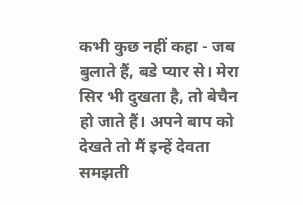कभी कुछ नहीं कहा - जब बुलाते हैं, बडे प्यार से। मेरा सिर भी दुखता है, तो बेचैन हो जाते हैं। अपने बाप को देखते तो मैं इन्हें देवता समझती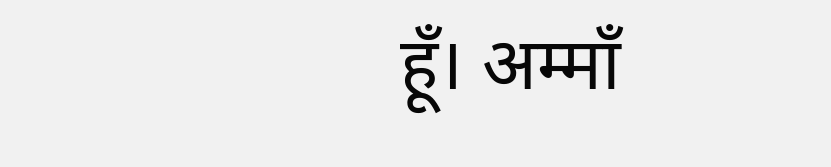हूँ। अम्माँ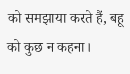को समझाया करते हैं, बहू को कुछ न कहना।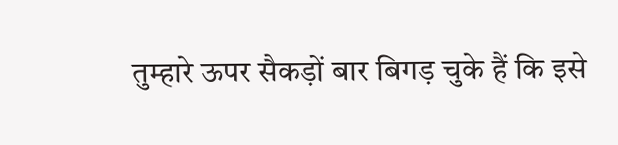तुम्हारे ऊपर सैकड़ों बार बिगड़ चुके हैं कि इसे